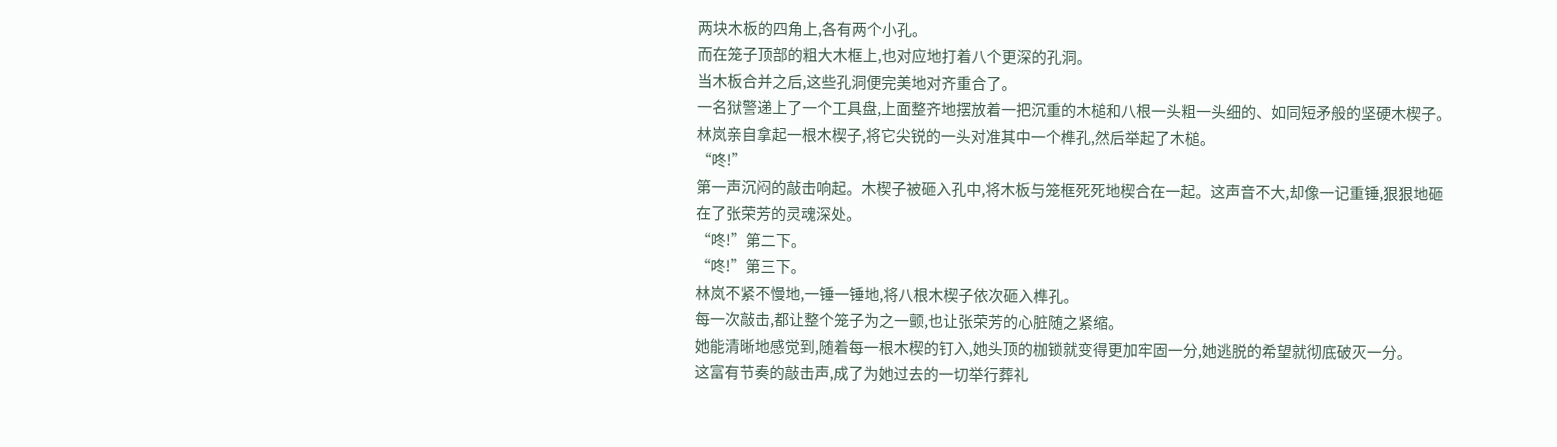两块木板的四角上,各有两个小孔。
而在笼子顶部的粗大木框上,也对应地打着八个更深的孔洞。
当木板合并之后,这些孔洞便完美地对齐重合了。
一名狱警递上了一个工具盘,上面整齐地摆放着一把沉重的木槌和八根一头粗一头细的、如同短矛般的坚硬木楔子。
林岚亲自拿起一根木楔子,将它尖锐的一头对准其中一个榫孔,然后举起了木槌。
“咚!”
第一声沉闷的敲击响起。木楔子被砸入孔中,将木板与笼框死死地楔合在一起。这声音不大,却像一记重锤,狠狠地砸在了张荣芳的灵魂深处。
“咚!”第二下。
“咚!”第三下。
林岚不紧不慢地,一锤一锤地,将八根木楔子依次砸入榫孔。
每一次敲击,都让整个笼子为之一颤,也让张荣芳的心脏随之紧缩。
她能清晰地感觉到,随着每一根木楔的钉入,她头顶的枷锁就变得更加牢固一分,她逃脱的希望就彻底破灭一分。
这富有节奏的敲击声,成了为她过去的一切举行葬礼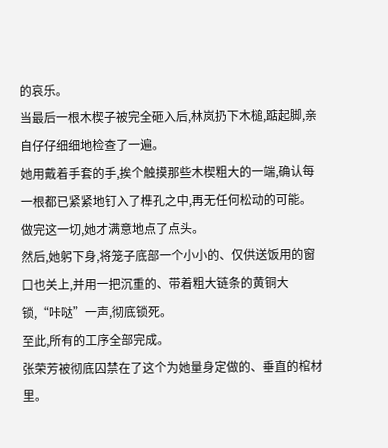的哀乐。
当最后一根木楔子被完全砸入后,林岚扔下木槌,踮起脚,亲自仔仔细细地检查了一遍。
她用戴着手套的手,挨个触摸那些木楔粗大的一端,确认每一根都已紧紧地钉入了榫孔之中,再无任何松动的可能。
做完这一切,她才满意地点了点头。
然后,她躬下身,将笼子底部一个小小的、仅供送饭用的窗口也关上,并用一把沉重的、带着粗大链条的黄铜大锁,“咔哒”一声,彻底锁死。
至此,所有的工序全部完成。
张荣芳被彻底囚禁在了这个为她量身定做的、垂直的棺材里。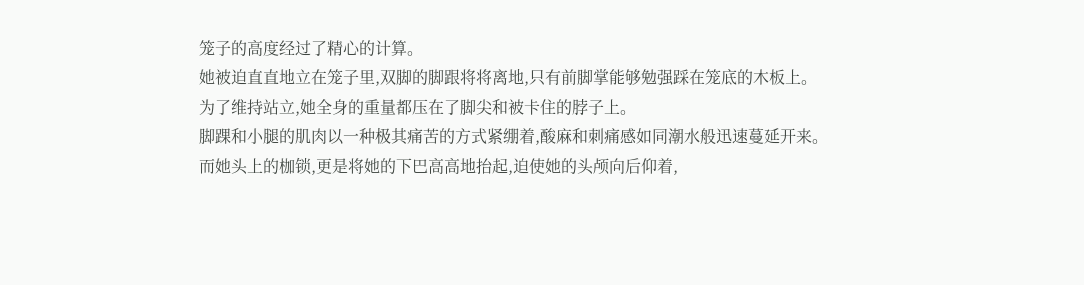笼子的高度经过了精心的计算。
她被迫直直地立在笼子里,双脚的脚跟将将离地,只有前脚掌能够勉强踩在笼底的木板上。
为了维持站立,她全身的重量都压在了脚尖和被卡住的脖子上。
脚踝和小腿的肌肉以一种极其痛苦的方式紧绷着,酸麻和刺痛感如同潮水般迅速蔓延开来。
而她头上的枷锁,更是将她的下巴高高地抬起,迫使她的头颅向后仰着,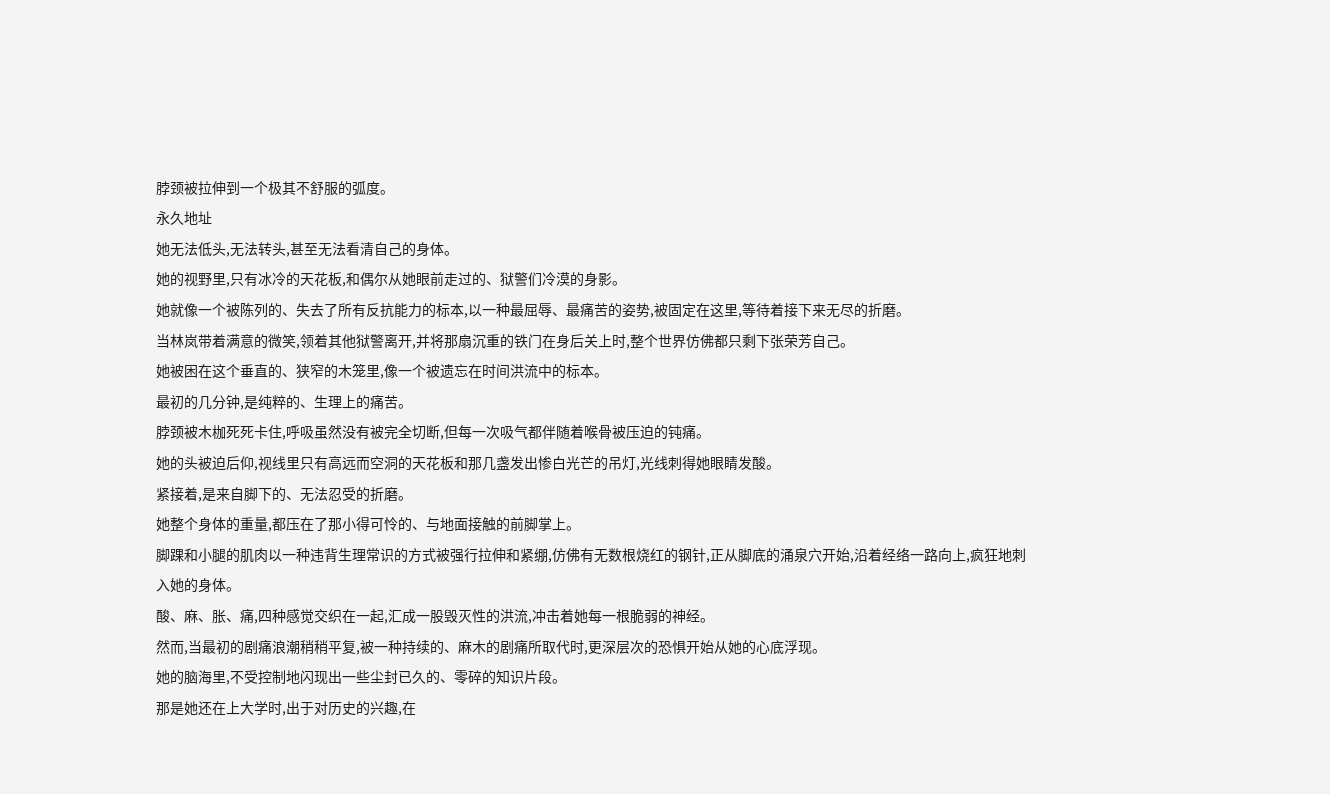脖颈被拉伸到一个极其不舒服的弧度。
永久地址
她无法低头,无法转头,甚至无法看清自己的身体。
她的视野里,只有冰冷的天花板,和偶尔从她眼前走过的、狱警们冷漠的身影。
她就像一个被陈列的、失去了所有反抗能力的标本,以一种最屈辱、最痛苦的姿势,被固定在这里,等待着接下来无尽的折磨。
当林岚带着满意的微笑,领着其他狱警离开,并将那扇沉重的铁门在身后关上时,整个世界仿佛都只剩下张荣芳自己。
她被困在这个垂直的、狭窄的木笼里,像一个被遗忘在时间洪流中的标本。
最初的几分钟,是纯粹的、生理上的痛苦。
脖颈被木枷死死卡住,呼吸虽然没有被完全切断,但每一次吸气都伴随着喉骨被压迫的钝痛。
她的头被迫后仰,视线里只有高远而空洞的天花板和那几盏发出惨白光芒的吊灯,光线刺得她眼睛发酸。
紧接着,是来自脚下的、无法忍受的折磨。
她整个身体的重量,都压在了那小得可怜的、与地面接触的前脚掌上。
脚踝和小腿的肌肉以一种违背生理常识的方式被强行拉伸和紧绷,仿佛有无数根烧红的钢针,正从脚底的涌泉穴开始,沿着经络一路向上,疯狂地刺入她的身体。
酸、麻、胀、痛,四种感觉交织在一起,汇成一股毁灭性的洪流,冲击着她每一根脆弱的神经。
然而,当最初的剧痛浪潮稍稍平复,被一种持续的、麻木的剧痛所取代时,更深层次的恐惧开始从她的心底浮现。
她的脑海里,不受控制地闪现出一些尘封已久的、零碎的知识片段。
那是她还在上大学时,出于对历史的兴趣,在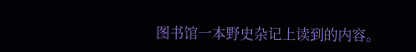图书馆一本野史杂记上读到的内容。